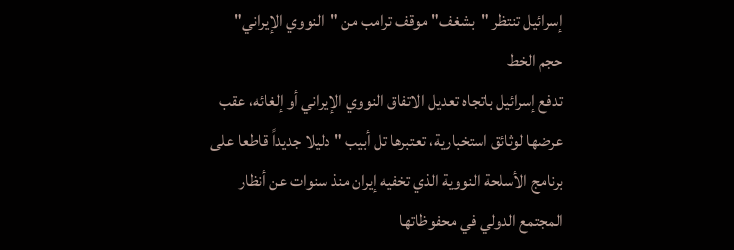إسرائيل تنتظر "بشغف" موقف ترامب من "النووي الإيراني"
حجم الخط
تدفع إسرائيل باتجاه تعديل الاتفاق النووي الإيراني أو إلغائه، عقب عرضها لوثائق استخبارية، تعتبرها تل أبيب "دليلا جديداً قاطعا على برنامج الأسلحة النووية الذي تخفيه إيران منذ سنوات عن أنظار المجتمع الدولي في محفوظاتها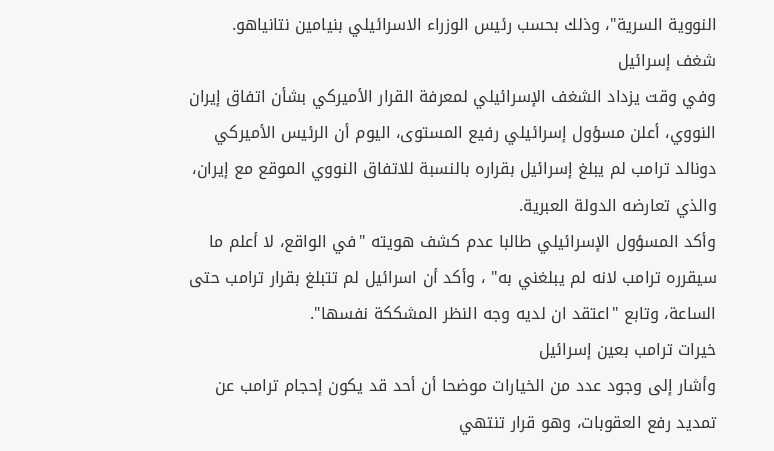النووية السرية"، وذلك بحسب رئيس الوزراء الاسرائيلي بنيامين نتانياهو.
شغف إسرائيل
وفي وقت يزداد الشغف الإسرائيلي لمعرفة القرار الأميركي بشأن اتفاق إيران النووي، أعلن مسؤول إسرائيلي رفيع المستوى، اليوم أن الرئيس الأميركي دونالد ترامب لم يبلغ إسرائيل بقراره بالنسبة للاتفاق النووي الموقع مع إيران، والذي تعارضه الدولة العبرية.
وأكد المسؤول الإسرائيلي طالبا عدم كشف هويته "في الواقع، لا أعلم ما سيقرره ترامب لانه لم يبلغني به" ، وأكد أن اسرائيل لم تتبلغ بقرار ترامب حتى الساعة، وتابع "اعتقد ان لديه وجه النظر المشككة نفسها".
خيرات ترامب بعين إسرائيل
وأشار إلى وجود عدد من الخيارات موضحا أن أحد قد يكون إحجام ترامب عن تمديد رفع العقوبات، وهو قرار تنتهي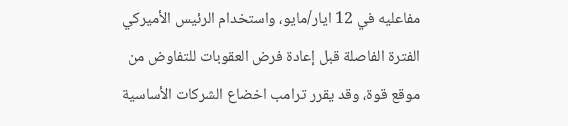مفاعليه في 12 ايار/مايو، واستخدام الرئيس الأميركي الفترة الفاصلة قبل إعادة فرض العقوبات للتفاوض من موقع قوة، وقد يقرر ترامب اخضاع الشركات الأساسية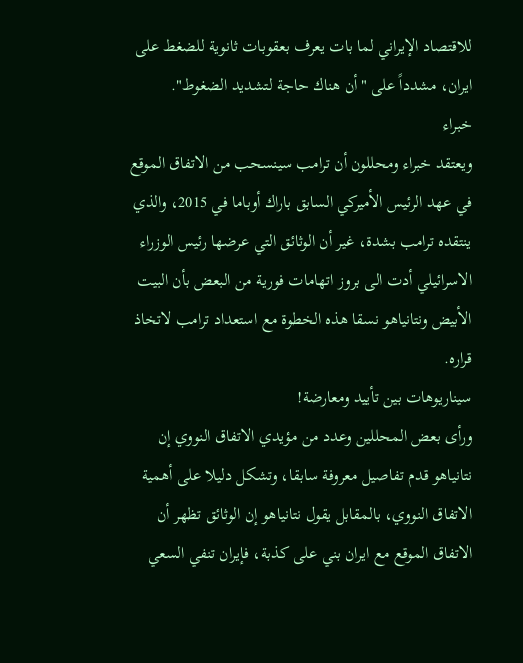للاقتصاد الإيراني لما بات يعرف بعقوبات ثانوية للضغط على ايران، مشدداً على "أن هناك حاجة لتشديد الضغوط".
خبراء
ويعتقد خبراء ومحللون أن ترامب سينسحب من الاتفاق الموقع في عهد الرئيس الأميركي السابق باراك أوباما في 2015، والذي ينتقده ترامب بشدة، غير أن الوثائق التي عرضها رئيس الوزراء الاسرائيلي أدت الى بروز اتهامات فورية من البعض بأن البيت الأبيض ونتانياهو نسقا هذه الخطوة مع استعداد ترامب لاتخاذ قراره.
سيناريوهات بين تأييد ومعارضة!
ورأى بعض المحللين وعدد من مؤيدي الاتفاق النووي إن نتانياهو قدم تفاصيل معروفة سابقا، وتشكل دليلا على أهمية الاتفاق النووي، بالمقابل يقول نتانياهو إن الوثائق تظهر أن الاتفاق الموقع مع ايران بني على كذبة، فإيران تنفي السعي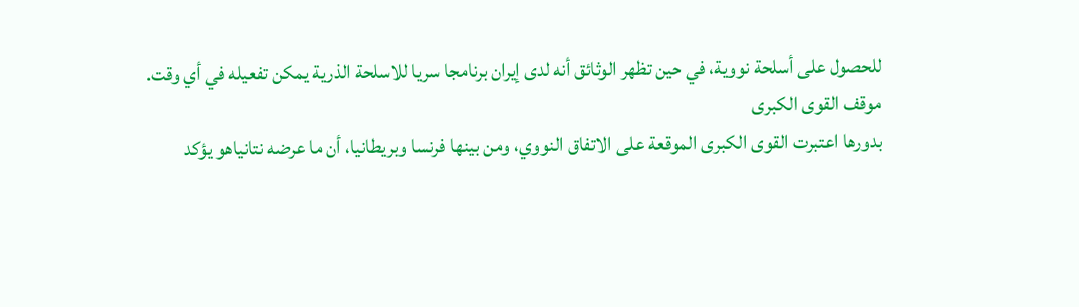للحصول على أسلحة نووية، في حين تظهر الوثائق أنه لدى إيران برنامجا سريا للاسلحة الذرية يمكن تفعيله في أي وقت.
موقف القوى الكبرى
بدورها اعتبرت القوى الكبرى الموقعة على الاتفاق النووي، ومن بينها فرنسا وبريطانيا، أن ما عرضه نتانياهو يؤكد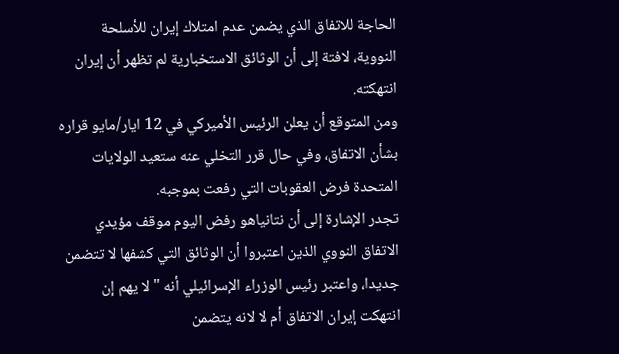الحاجة للاتفاق الذي يضمن عدم امتلاك إيران للأسلحة النووية، لافتة إلى أن الوثائق الاستخبارية لم تظهر أن إيران انتهكته.
ومن المتوقع أن يعلن الرئيس الأميركي في 12 ايار/مايو قراره بشأن الاتفاق، وفي حال قرر التخلي عنه ستعيد الولايات المتحدة فرض العقوبات التي رفعت بموجبه.
تجدر الإشارة إلى أن نتانياهو رفض اليوم موقف مؤيدي الاتفاق النووي الذين اعتبروا أن الوثائق التي كشفها لا تتضمن جديدا، واعتبر رئيس الوزراء الإسرائيلي أنه "لا يهم إن انتهكت إيران الاتفاق أم لا لانه يتضمن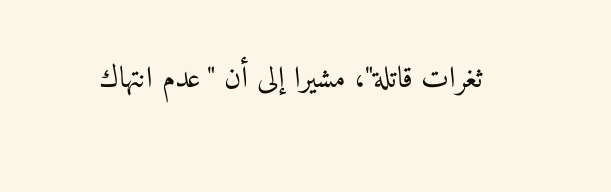ثغرات قاتلة"، مشيرا إلى أن "عدم انتهاك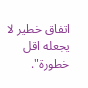اتفاق خطير لا يجعله اقل خطورة".